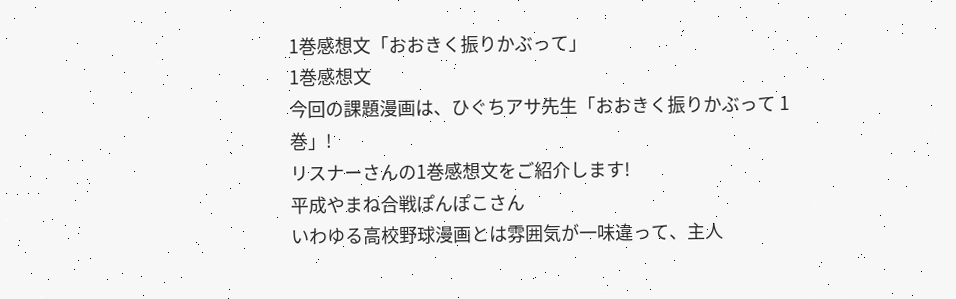1巻感想文「おおきく振りかぶって」
1巻感想文
今回の課題漫画は、ひぐちアサ先生「おおきく振りかぶって 1巻」!
リスナーさんの1巻感想文をご紹介します!
平成やまね合戦ぽんぽこさん
いわゆる高校野球漫画とは雰囲気が一味違って、主人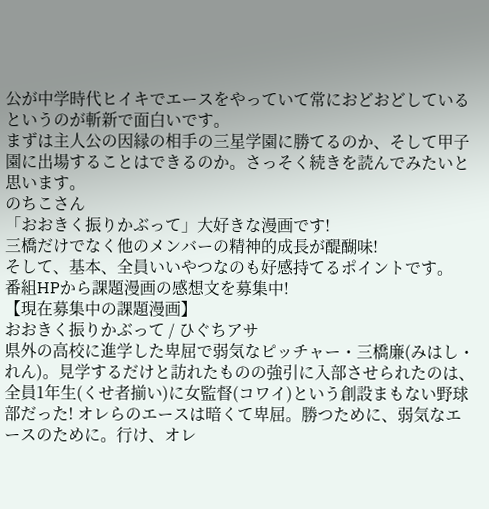公が中学時代ヒイキでエースをやっていて常におどおどしているというのが斬新で面白いです。
まずは主人公の因縁の相手の三星学園に勝てるのか、そして甲子園に出場することはできるのか。さっそく続きを読んでみたいと思います。
のちこさん
「おおきく振りかぶって」大好きな漫画です!
三橋だけでなく他のメンバーの精神的成長が醍醐味!
そして、基本、全員いいやつなのも好感持てるポイントです。
番組HPから課題漫画の感想文を募集中!
【現在募集中の課題漫画】
おおきく振りかぶって / ひぐちアサ
県外の高校に進学した卑屈で弱気なピッチャー・三橋廉(みはし・れん)。見学するだけと訪れたものの強引に入部させられたのは、全員1年生(くせ者揃い)に女監督(コワイ)という創設まもない野球部だった! オレらのエースは暗くて卑屈。勝つために、弱気なエースのために。行け、オレ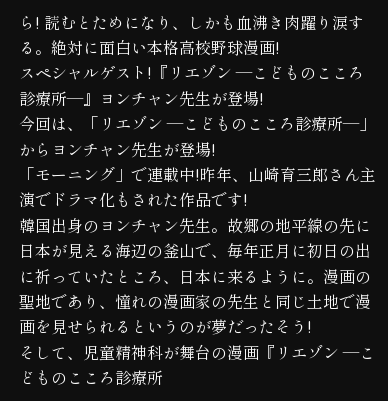ら! 読むとためになり、しかも血沸き肉躍り涙する。絶対に面白い本格高校野球漫画!
スペシャルゲスト!『リエゾン ―こどものこころ診療所―』ヨンチャン先生が登場!
今回は、「リエゾン ―こどものこころ診療所―」からヨンチャン先生が登場!
「モーニング」で連載中!昨年、山崎育三郎さん主演でドラマ化もされた作品です!
韓国出身のヨンチャン先生。故郷の地平線の先に日本が見える海辺の釜山で、毎年正月に初日の出に祈っていたところ、日本に来るように。漫画の聖地であり、憧れの漫画家の先生と同じ土地で漫画を見せられるというのが夢だったそう!
そして、児童精神科が舞台の漫画『リエゾン ―こどものこころ診療所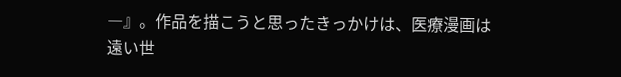―』。作品を描こうと思ったきっかけは、医療漫画は遠い世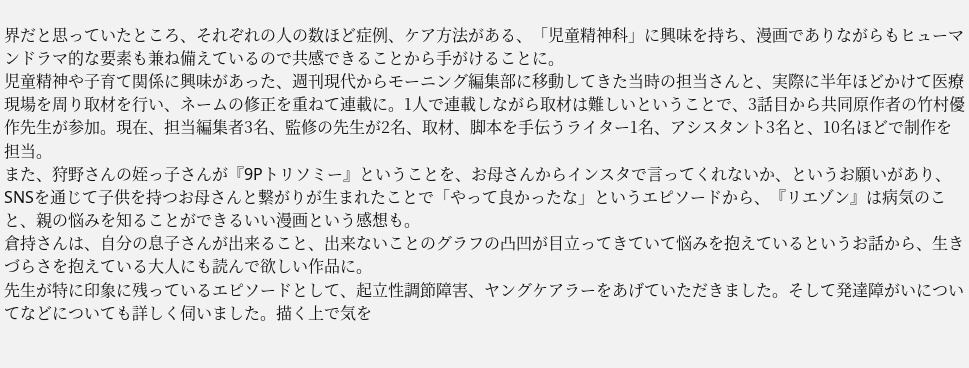界だと思っていたところ、それぞれの人の数ほど症例、ケア方法がある、「児童精神科」に興味を持ち、漫画でありながらもヒューマンドラマ的な要素も兼ね備えているので共感できることから手がけることに。
児童精神や子育て関係に興味があった、週刊現代からモーニング編集部に移動してきた当時の担当さんと、実際に半年ほどかけて医療現場を周り取材を行い、ネームの修正を重ねて連載に。1人で連載しながら取材は難しいということで、3話目から共同原作者の竹村優作先生が参加。現在、担当編集者3名、監修の先生が2名、取材、脚本を手伝うライター1名、アシスタント3名と、10名ほどで制作を担当。
また、狩野さんの姪っ子さんが『9Pトリソミー』ということを、お母さんからインスタで言ってくれないか、というお願いがあり、SNSを通じて子供を持つお母さんと繋がりが生まれたことで「やって良かったな」というエピソードから、『リエゾン』は病気のこと、親の悩みを知ることができるいい漫画という感想も。
倉持さんは、自分の息子さんが出来ること、出来ないことのグラフの凸凹が目立ってきていて悩みを抱えているというお話から、生きづらさを抱えている大人にも読んで欲しい作品に。
先生が特に印象に残っているエピソードとして、起立性調節障害、ヤングケアラーをあげていただきました。そして発達障がいについてなどについても詳しく伺いました。描く上で気を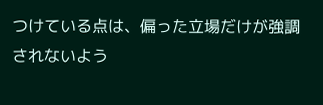つけている点は、偏った立場だけが強調されないよう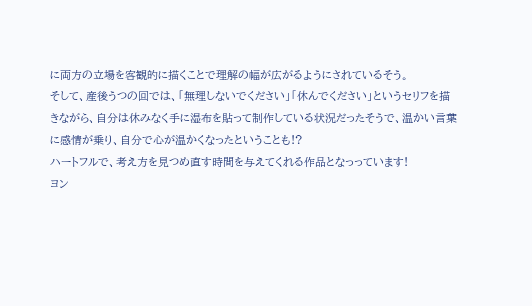に両方の立場を客観的に描くことで理解の幅が広がるようにされているそう。
そして、産後うつの回では、「無理しないでください」「休んでください」というセリフを描きながら、自分は休みなく手に湿布を貼って制作している状況だったそうで、温かい言葉に感情が乗り、自分で心が温かくなったということも!?
ハートフルで、考え方を見つめ直す時間を与えてくれる作品となっっています!
ヨン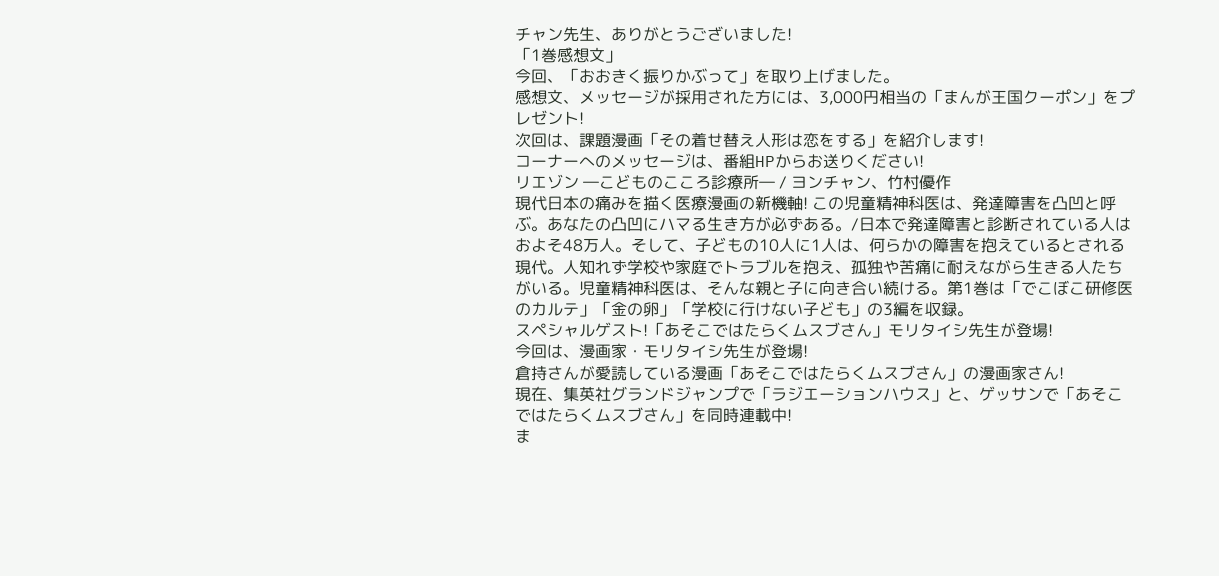チャン先生、ありがとうございました!
「1巻感想文」
今回、「おおきく振りかぶって」を取り上げました。
感想文、メッセージが採用された方には、3,000円相当の「まんが王国クーポン」をプレゼント!
次回は、課題漫画「その着せ替え人形は恋をする」を紹介します!
コーナーへのメッセージは、番組HPからお送りください!
リエゾン ―こどものこころ診療所― / ヨンチャン、竹村優作
現代日本の痛みを描く医療漫画の新機軸! この児童精神科医は、発達障害を凸凹と呼ぶ。あなたの凸凹にハマる生き方が必ずある。/日本で発達障害と診断されている人はおよそ48万人。そして、子どもの10人に1人は、何らかの障害を抱えているとされる現代。人知れず学校や家庭でトラブルを抱え、孤独や苦痛に耐えながら生きる人たちがいる。児童精神科医は、そんな親と子に向き合い続ける。第1巻は「でこぼこ研修医のカルテ」「金の卵」「学校に行けない子ども」の3編を収録。
スペシャルゲスト!「あそこではたらくムスブさん」モリタイシ先生が登場!
今回は、漫画家・モリタイシ先生が登場!
倉持さんが愛読している漫画「あそこではたらくムスブさん」の漫画家さん!
現在、集英社グランドジャンプで「ラジエーションハウス」と、ゲッサンで「あそこではたらくムスブさん」を同時連載中!
ま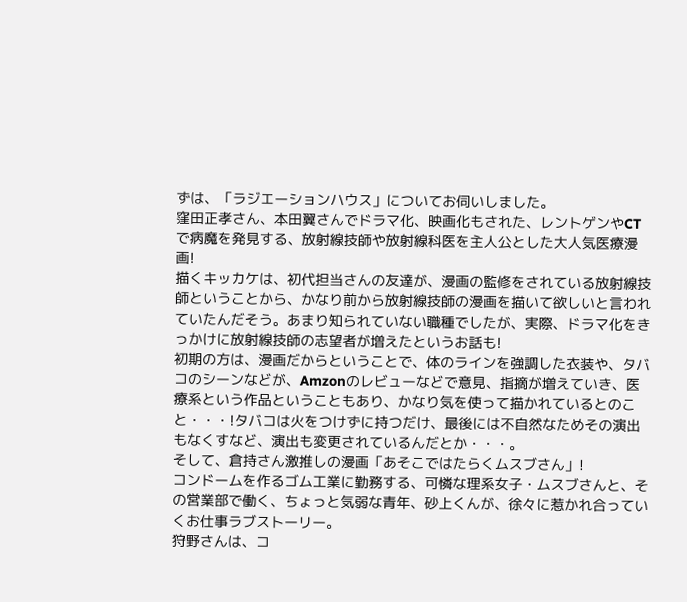ずは、「ラジエーションハウス」についてお伺いしました。
窪田正孝さん、本田翼さんでドラマ化、映画化もされた、レントゲンやCTで病魔を発見する、放射線技師や放射線科医を主人公とした大人気医療漫画!
描くキッカケは、初代担当さんの友達が、漫画の監修をされている放射線技師ということから、かなり前から放射線技師の漫画を描いて欲しいと言われていたんだそう。あまり知られていない職種でしたが、実際、ドラマ化をきっかけに放射線技師の志望者が増えたというお話も!
初期の方は、漫画だからということで、体のラインを強調した衣装や、タバコのシーンなどが、Amzonのレビューなどで意見、指摘が増えていき、医療系という作品ということもあり、かなり気を使って描かれているとのこと・・・!タバコは火をつけずに持つだけ、最後には不自然なためその演出もなくすなど、演出も変更されているんだとか・・・。
そして、倉持さん激推しの漫画「あそこではたらくムスブさん」!
コンドームを作るゴム工業に勤務する、可憐な理系女子・ムスブさんと、その営業部で働く、ちょっと気弱な青年、砂上くんが、徐々に惹かれ合っていくお仕事ラブストーリー。
狩野さんは、コ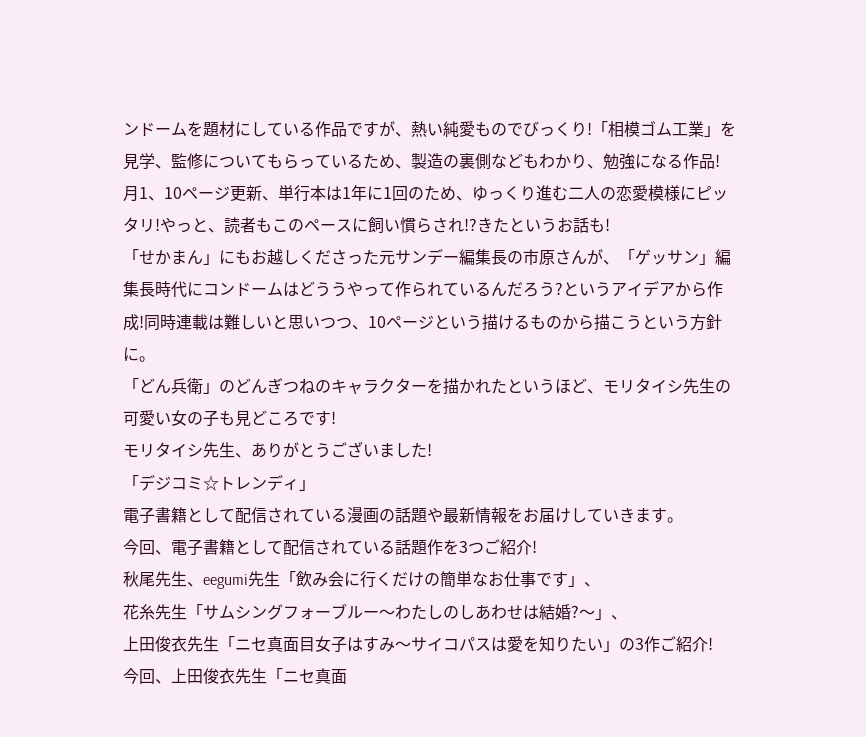ンドームを題材にしている作品ですが、熱い純愛ものでびっくり!「相模ゴム工業」を見学、監修についてもらっているため、製造の裏側などもわかり、勉強になる作品!
月1、10ページ更新、単行本は1年に1回のため、ゆっくり進む二人の恋愛模様にピッタリ!やっと、読者もこのペースに飼い慣らされ!?きたというお話も!
「せかまん」にもお越しくださった元サンデー編集長の市原さんが、「ゲッサン」編集長時代にコンドームはどううやって作られているんだろう?というアイデアから作成!同時連載は難しいと思いつつ、10ページという描けるものから描こうという方針に。
「どん兵衛」のどんぎつねのキャラクターを描かれたというほど、モリタイシ先生の可愛い女の子も見どころです!
モリタイシ先生、ありがとうございました!
「デジコミ☆トレンディ」
電子書籍として配信されている漫画の話題や最新情報をお届けしていきます。
今回、電子書籍として配信されている話題作を3つご紹介!
秋尾先生、eegumi先生「飲み会に行くだけの簡単なお仕事です」、
花糸先生「サムシングフォーブルー〜わたしのしあわせは結婚?〜」、
上田俊衣先生「ニセ真面目女子はすみ〜サイコパスは愛を知りたい」の3作ご紹介!
今回、上田俊衣先生「ニセ真面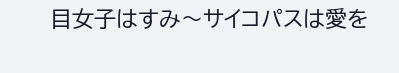目女子はすみ〜サイコパスは愛を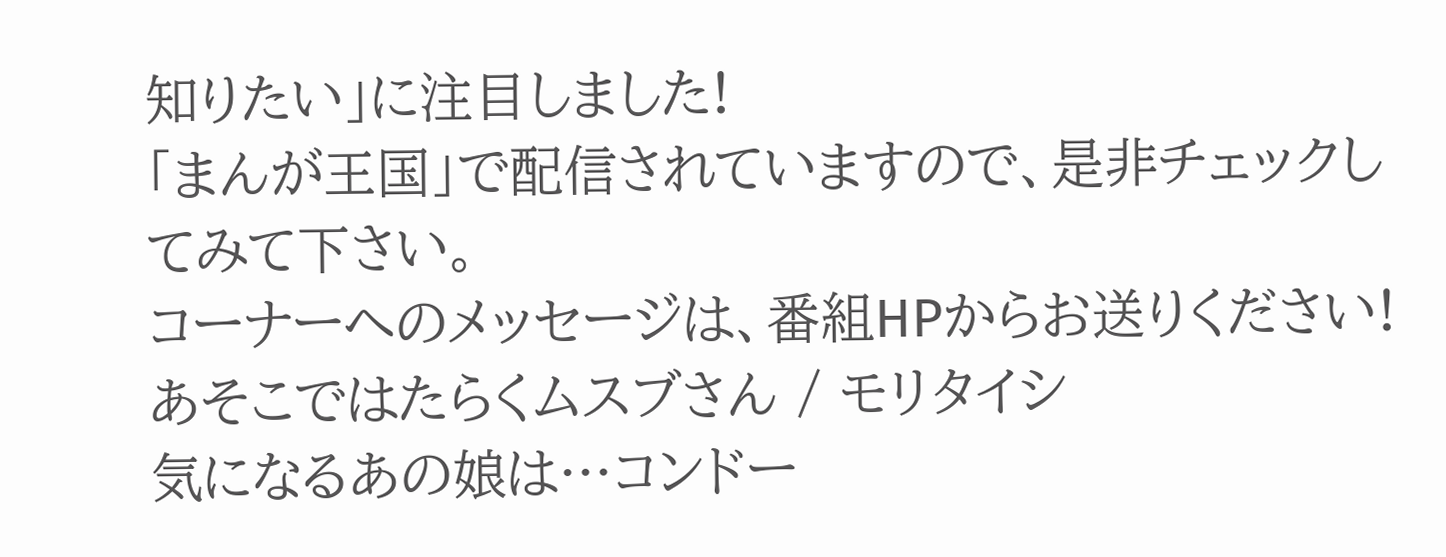知りたい」に注目しました!
「まんが王国」で配信されていますので、是非チェックしてみて下さい。
コーナーへのメッセージは、番組HPからお送りください!
あそこではたらくムスブさん / モリタイシ
気になるあの娘は…コンドー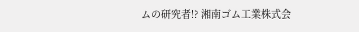ムの研究者!? 湘南ゴム工業株式会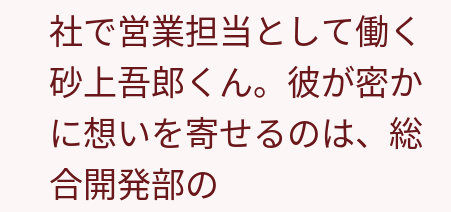社で営業担当として働く砂上吾郎くん。彼が密かに想いを寄せるのは、総合開発部の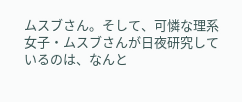ムスブさん。そして、可憐な理系女子・ムスブさんが日夜研究しているのは、なんと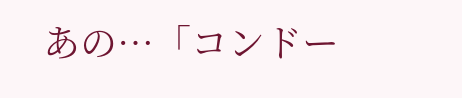あの…「コンドー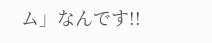ム」なんです!!